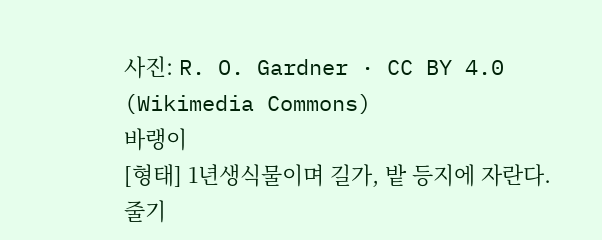사진: R. O. Gardner · CC BY 4.0 (Wikimedia Commons)
바랭이
[형태] 1년생식물이며 길가, 밭 등지에 자란다. 줄기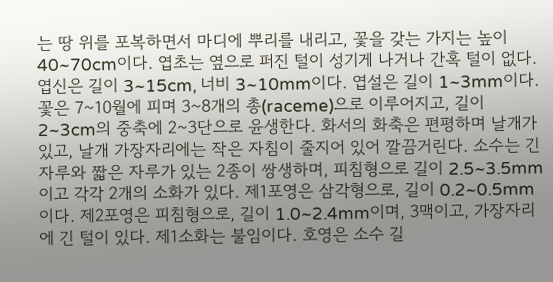는 땅 위를 포복하면서 마디에 뿌리를 내리고, 꽃을 갖는 가지는 높이 40~70cm이다. 엽초는 옆으로 퍼진 털이 성기게 나거나 간혹 털이 없다. 엽신은 길이 3~15cm, 너비 3~10mm이다. 엽설은 길이 1~3mm이다. 꽃은 7~10월에 피며 3~8개의 총(raceme)으로 이루어지고, 길이 2~3cm의 중축에 2~3단으로 윤생한다. 화서의 화축은 편평하며 날개가 있고, 날개 가장자리에는 작은 자침이 줄지어 있어 깔끔거린다. 소수는 긴 자루와 짧은 자루가 있는 2종이 쌍생하며, 피침형으로 길이 2.5~3.5mm이고 각각 2개의 소화가 있다. 제1포영은 삼각형으로, 길이 0.2~0.5mm이다. 제2포영은 피침형으로, 길이 1.0~2.4mm이며, 3맥이고, 가장자리에 긴 털이 있다. 제1소화는 불임이다. 호영은 소수 길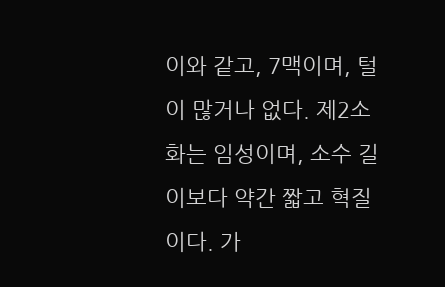이와 같고, 7맥이며, 털이 많거나 없다. 제2소화는 임성이며, 소수 길이보다 약간 짧고 혁질이다. 가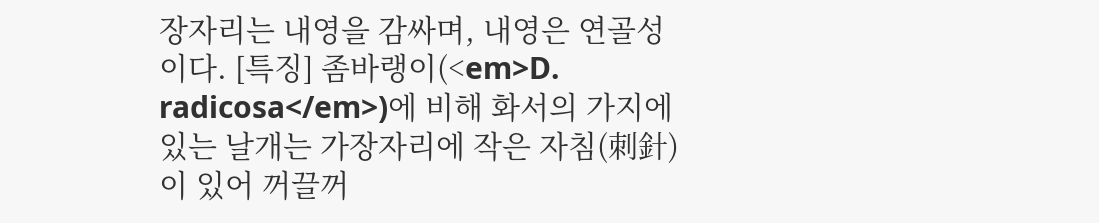장자리는 내영을 감싸며, 내영은 연골성이다. [특징] 좀바랭이(<em>D. radicosa</em>)에 비해 화서의 가지에 있는 날개는 가장자리에 작은 자침(刺針)이 있어 꺼끌꺼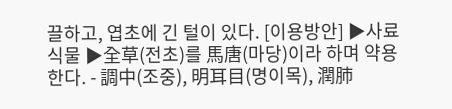끌하고, 엽초에 긴 털이 있다. [이용방안] ▶사료식물 ▶全草(전초)를 馬唐(마당)이라 하며 약용한다. - 調中(조중), 明耳目(명이목), 潤肺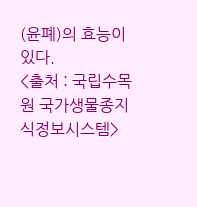(윤폐)의 효능이 있다.
<출처 : 국립수목원 국가생물종지식정보시스템>